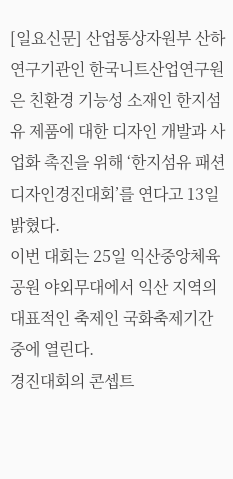[일요신문] 산업통상자원부 산하 연구기관인 한국니트산업연구원은 친환경 기능성 소재인 한지섬유 제품에 대한 디자인 개발과 사업화 촉진을 위해 ‘한지섬유 패션디자인경진대회’를 연다고 13일 밝혔다.
이번 대회는 25일 익산중앙체육공원 야외무대에서 익산 지역의 대표적인 축제인 국화축제기간 중에 열린다.
경진대회의 콘셉트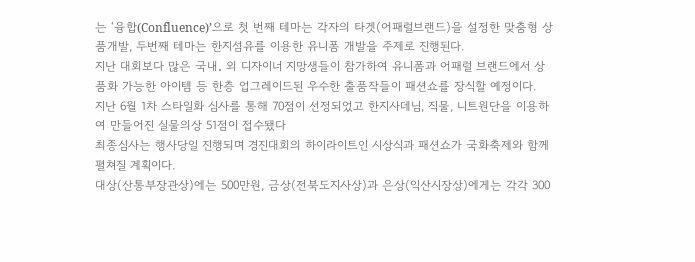는 ‘융합(Confluence)’으로 첫 번째 테마는 각자의 타겟(어패럴브랜드)을 설정한 맞춤형 상품개발, 두번째 테마는 한지섬유를 이용한 유니폼 개발을 주제로 진행된다.
지난 대회보다 많은 국내․ 외 디자이너 지망생들이 참가하여 유니폼과 어패럴 브랜드에서 상품화 가능한 아이템 등 한층 업그레이드된 우수한 출품작들이 패션쇼를 장식할 예정이다.
지난 6월 1차 스타일화 심사를 통해 70점이 선정되었고 한지사데님, 직물, 니트원단을 이용하여 만들어진 실물의상 51점이 접수됐다
최종심사는 행사당일 진행되며 경진대회의 하이라이트인 시상식과 패션쇼가 국화축제와 함께 펼쳐질 계획이다.
대상(산통부장관상)에는 500만원, 금상(전북도지사상)과 은상(익산시장상)에게는 각각 300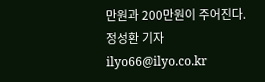만원과 200만원이 주어진다.
정성환 기자 ilyo66@ilyo.co.kr